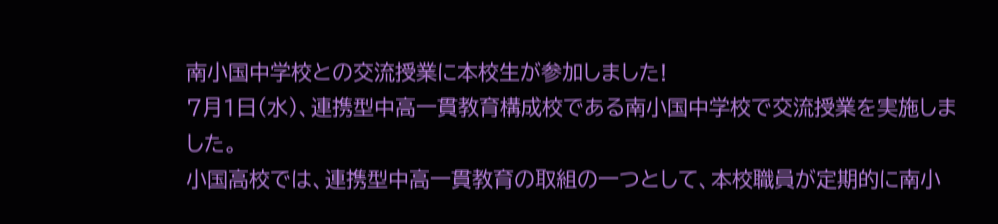南小国中学校との交流授業に本校生が参加しました!
7月1日(水)、連携型中高一貫教育構成校である南小国中学校で交流授業を実施しました。
小国高校では、連携型中高一貫教育の取組の一つとして、本校職員が定期的に南小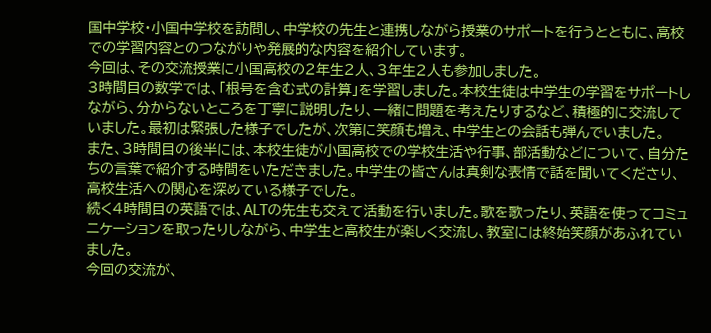国中学校・小国中学校を訪問し、中学校の先生と連携しながら授業のサポートを行うとともに、高校での学習内容とのつながりや発展的な内容を紹介しています。
今回は、その交流授業に小国高校の2年生2人、3年生2人も参加しました。
3時間目の数学では、「根号を含む式の計算」を学習しました。本校生徒は中学生の学習をサポートしながら、分からないところを丁寧に説明したり、一緒に問題を考えたりするなど、積極的に交流していました。最初は緊張した様子でしたが、次第に笑顔も増え、中学生との会話も弾んでいました。
また、3時間目の後半には、本校生徒が小国高校での学校生活や行事、部活動などについて、自分たちの言葉で紹介する時間をいただきました。中学生の皆さんは真剣な表情で話を聞いてくださり、高校生活への関心を深めている様子でした。
続く4時間目の英語では、ALTの先生も交えて活動を行いました。歌を歌ったり、英語を使ってコミュニケーションを取ったりしながら、中学生と高校生が楽しく交流し、教室には終始笑顔があふれていました。
今回の交流が、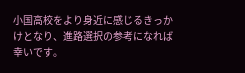小国高校をより身近に感じるきっかけとなり、進路選択の参考になれば幸いです。